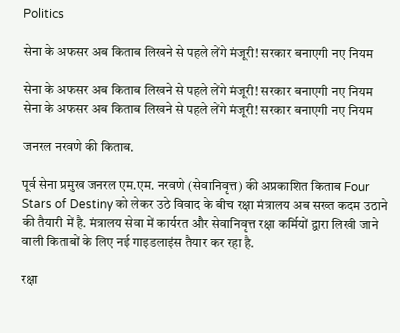Politics

सेना के अफसर अब किताब लिखने से पहले लेंगे मंजूरी! सरकार बनाएगी नए नियम

सेना के अफसर अब किताब लिखने से पहले लेंगे मंजूरी! सरकार बनाएगी नए नियम
सेना के अफसर अब किताब लिखने से पहले लेंगे मंजूरी! सरकार बनाएगी नए नियम

जनरल नरवणे की किताब.

पूर्व सेना प्रमुख जनरल एम.एम. नरवणे (सेवानिवृत्त) की अप्रकाशित किताब Four Stars of Destiny को लेकर उठे विवाद के बीच रक्षा मंत्रालय अब सख्त कदम उठाने की तैयारी में है. मंत्रालय सेवा में कार्यरत और सेवानिवृत्त रक्षा कर्मियों द्वारा लिखी जाने वाली किताबों के लिए नई गाइडलाइंस तैयार कर रहा है.

रक्षा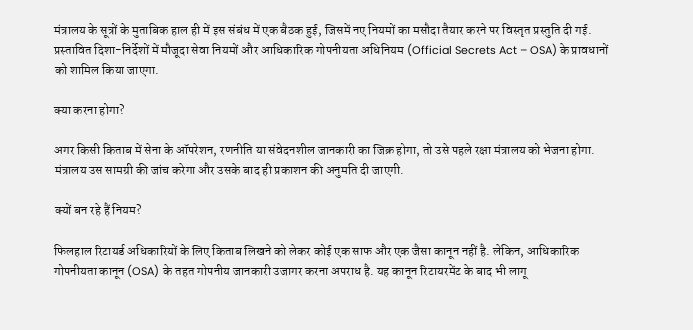मंत्रालय के सूत्रों के मुताबिक हाल ही में इस संबंध में एक बैठक हुई, जिसमें नए नियमों का मसौदा तैयार करने पर विस्तृत प्रस्तुति दी गई. प्रस्तावित दिशा-निर्देशों में मौजूदा सेवा नियमों और आधिकारिक गोपनीयता अधिनियम (Official Secrets Act – OSA) के प्रावधानों को शामिल किया जाएगा.

क्या करना होगा?

अगर किसी किताब में सेना के ऑपरेशन, रणनीति या संवेदनशील जानकारी का जिक्र होगा, तो उसे पहले रक्षा मंत्रालय को भेजना होगा. मंत्रालय उस सामग्री की जांच करेगा और उसके बाद ही प्रकाशन की अनुमति दी जाएगी.

क्यों बन रहे हैं नियम?

फिलहाल रिटायर्ड अधिकारियों के लिए किताब लिखने को लेकर कोई एक साफ और एक जैसा कानून नहीं है. लेकिन, आधिकारिक गोपनीयता कानून (OSA) के तहत गोपनीय जानकारी उजागर करना अपराध है. यह कानून रिटायरमेंट के बाद भी लागू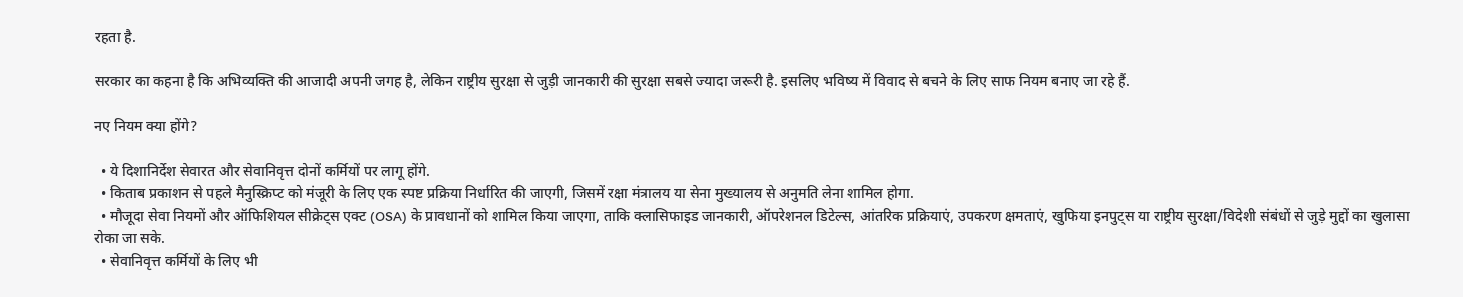रहता है.

सरकार का कहना है कि अभिव्यक्ति की आजादी अपनी जगह है, लेकिन राष्ट्रीय सुरक्षा से जुड़ी जानकारी की सुरक्षा सबसे ज्यादा जरूरी है. इसलिए भविष्य में विवाद से बचने के लिए साफ नियम बनाए जा रहे हैं.

नए नियम क्या होंगे?

  • ये दिशानिर्देश सेवारत और सेवानिवृत्त दोनों कर्मियों पर लागू होंगे.
  • किताब प्रकाशन से पहले मैनुस्क्रिप्ट को मंजूरी के लिए एक स्पष्ट प्रक्रिया निर्धारित की जाएगी, जिसमें रक्षा मंत्रालय या सेना मुख्यालय से अनुमति लेना शामिल होगा.
  • मौजूदा सेवा नियमों और ऑफिशियल सीक्रेट्स एक्ट (OSA) के प्रावधानों को शामिल किया जाएगा, ताकि क्लासिफाइड जानकारी, ऑपरेशनल डिटेल्स, आंतरिक प्रक्रियाएं, उपकरण क्षमताएं, खुफिया इनपुट्स या राष्ट्रीय सुरक्षा/विदेशी संबंधों से जुड़े मुद्दों का खुलासा रोका जा सके.
  • सेवानिवृत्त कर्मियों के लिए भी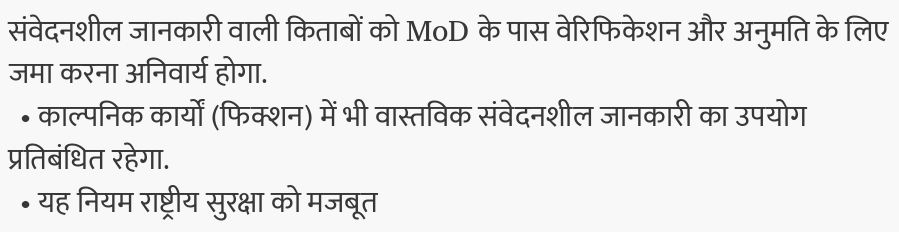संवेदनशील जानकारी वाली किताबों को MoD के पास वेरिफिकेशन और अनुमति के लिए जमा करना अनिवार्य होगा.
  • काल्पनिक कार्यों (फिक्शन) में भी वास्तविक संवेदनशील जानकारी का उपयोग प्रतिबंधित रहेगा.
  • यह नियम राष्ट्रीय सुरक्षा को मजबूत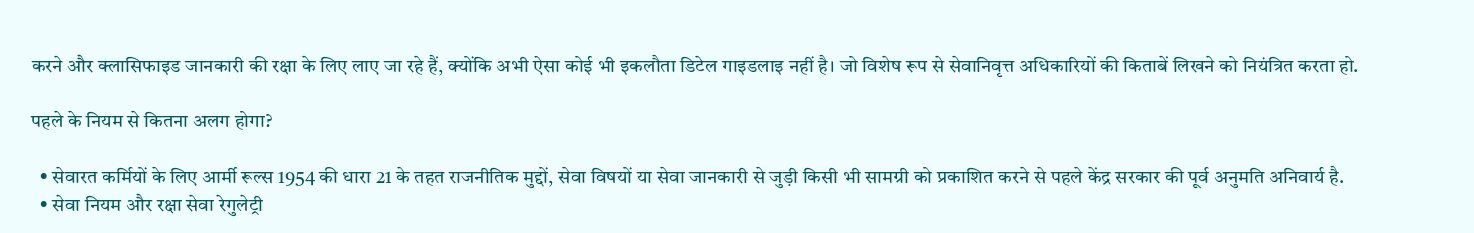करने और क्लासिफाइड जानकारी की रक्षा के लिए लाए जा रहे हैं, क्योंकि अभी ऐसा कोई भी इकलौता डिटेल गाइडलाइ नहीं है। जो विशेष रूप से सेवानिवृत्त अधिकारियों की किताबें लिखने को नियंत्रित करता हो.

पहले के नियम से कितना अलग होगा?

  • सेवारत कर्मियों के लिए आर्मी रूल्स 1954 की धारा 21 के तहत राजनीतिक मुद्दों, सेवा विषयों या सेवा जानकारी से जुड़ी किसी भी सामग्री को प्रकाशित करने से पहले केंद्र सरकार की पूर्व अनुमति अनिवार्य है.
  • सेवा नियम और रक्षा सेवा रेगुलेट्री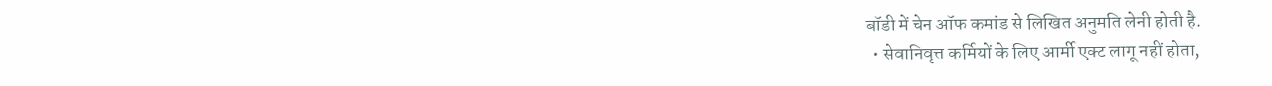बॉडी में चेन ऑफ कमांड से लिखित अनुमति लेनी होती है.
  • सेवानिवृत्त कर्मियों के लिए आर्मी एक्ट लागू नहीं होता,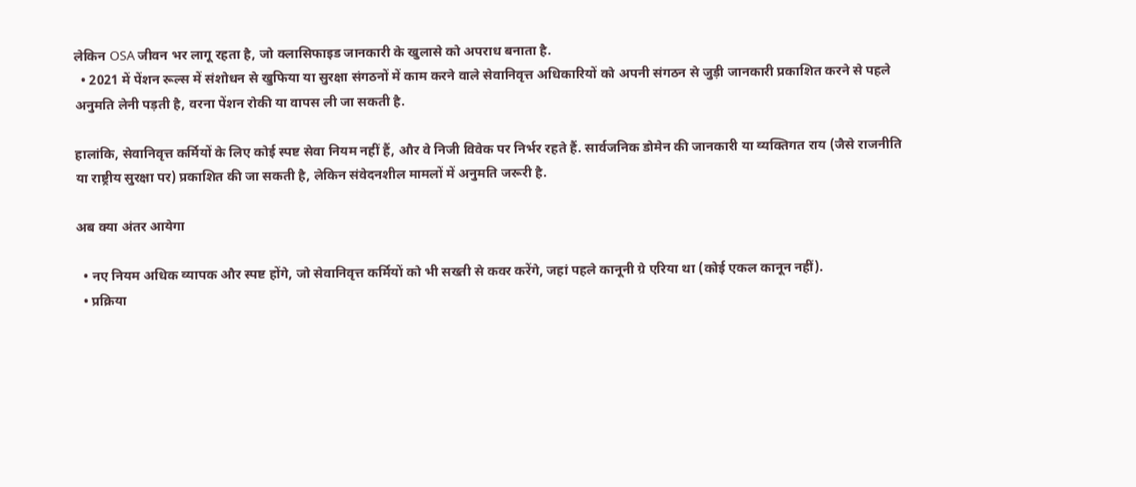लेकिन OSA जीवन भर लागू रहता है, जो क्लासिफाइड जानकारी के खुलासे को अपराध बनाता है.
  • 2021 में पेंशन रूल्स में संशोधन से खुफिया या सुरक्षा संगठनों में काम करने वाले सेवानिवृत्त अधिकारियों को अपनी संगठन से जुड़ी जानकारी प्रकाशित करने से पहले अनुमति लेनी पड़ती है, वरना पेंशन रोकी या वापस ली जा सकती है.

हालांकि, सेवानिवृत्त कर्मियों के लिए कोई स्पष्ट सेवा नियम नहीं हैं, और वे निजी विवेक पर निर्भर रहते हैं. सार्वजनिक डोमेन की जानकारी या व्यक्तिगत राय (जैसे राजनीति या राष्ट्रीय सुरक्षा पर) प्रकाशित की जा सकती है, लेकिन संवेदनशील मामलों में अनुमति जरूरी है.

अब क्या अंतर आयेगा

  • नए नियम अधिक व्यापक और स्पष्ट होंगे, जो सेवानिवृत्त कर्मियों को भी सख्ती से कवर करेंगे, जहां पहले कानूनी ग्रे एरिया था (कोई एकल कानून नहीं).
  • प्रक्रिया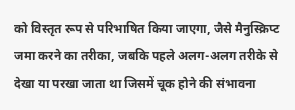को विस्तृत रूप से परिभाषित किया जाएगा, जैसे मैनुस्क्रिप्ट जमा करने का तरीका, जबकि पहले अलग-अलग तरीके से देखा या परखा जाता था जिसमें चूक होने की संभावना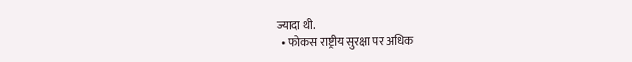ज्यादा थी.
  • फोकस राष्ट्रीय सुरक्षा पर अधिक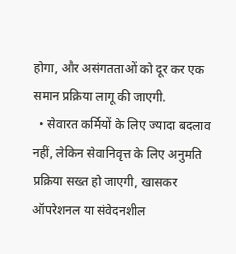होगा, और असंगतताओं को दूर कर एक समान प्रक्रिया लागू की जाएगी.
  • सेवारत कर्मियों के लिए ज्यादा बदलाव नहीं, लेकिन सेवानिवृत्त के लिए अनुमति प्रक्रिया सख्त हो जाएगी, खासकर ऑपरेशनल या संवेदनशील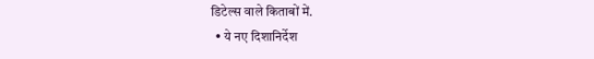डिटेल्स वाले किताबों में.
  • ये नए दिशानिर्देश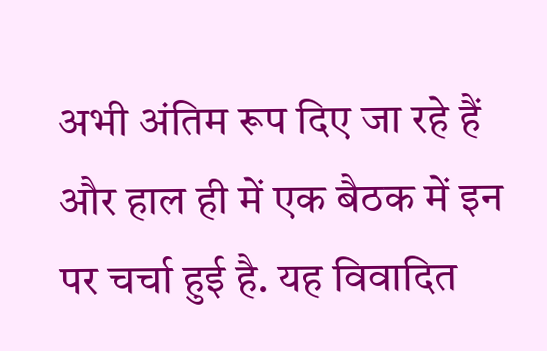अभी अंतिम रूप दिए जा रहे हैं और हाल ही में एक बैठक में इन पर चर्चा हुई है. यह विवादित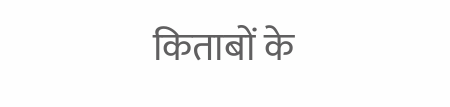किताबों के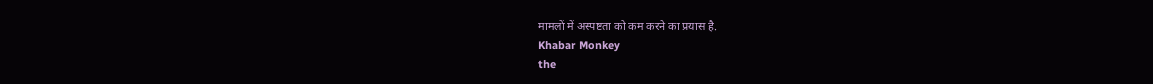मामलों में अस्पष्टता को कम करने का प्रयास है.
Khabar Monkey
the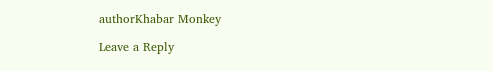authorKhabar Monkey

Leave a Reply